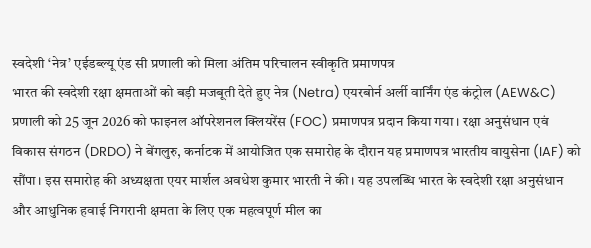स्वदेशी ‘नेत्र’ एईडब्ल्यू एंड सी प्रणाली को मिला अंतिम परिचालन स्वीकृति प्रमाणपत्र
भारत की स्वदेशी रक्षा क्षमताओं को बड़ी मजबूती देते हुए नेत्र (Netra) एयरबोर्न अर्ली वार्निंग एंड कंट्रोल (AEW&C) प्रणाली को 25 जून 2026 को फाइनल ऑपरेशनल क्लियरेंस (FOC) प्रमाणपत्र प्रदान किया गया। रक्षा अनुसंधान एवं विकास संगठन (DRDO) ने बेंगलुरु, कर्नाटक में आयोजित एक समारोह के दौरान यह प्रमाणपत्र भारतीय वायुसेना (IAF) को सौंपा। इस समारोह की अध्यक्षता एयर मार्शल अवधेश कुमार भारती ने की। यह उपलब्धि भारत के स्वदेशी रक्षा अनुसंधान और आधुनिक हवाई निगरानी क्षमता के लिए एक महत्वपूर्ण मील का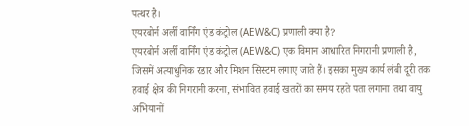पत्थर है।
एयरबोर्न अर्ली वार्निंग एंड कंट्रोल (AEW&C) प्रणाली क्या है?
एयरबोर्न अर्ली वार्निंग एंड कंट्रोल (AEW&C) एक विमान आधारित निगरानी प्रणाली है, जिसमें अत्याधुनिक रडार और मिशन सिस्टम लगाए जाते हैं। इसका मुख्य कार्य लंबी दूरी तक हवाई क्षेत्र की निगरानी करना, संभावित हवाई खतरों का समय रहते पता लगाना तथा वायु अभियानों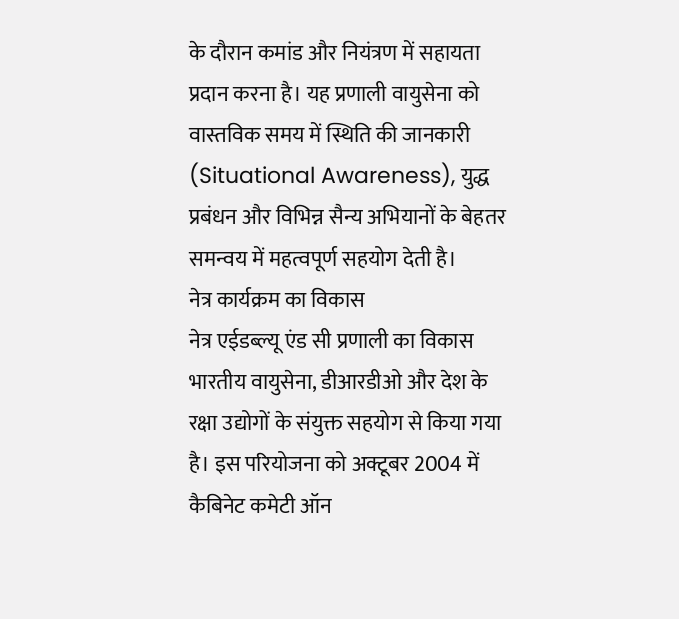के दौरान कमांड और नियंत्रण में सहायता प्रदान करना है। यह प्रणाली वायुसेना को वास्तविक समय में स्थिति की जानकारी (Situational Awareness), युद्ध प्रबंधन और विभिन्न सैन्य अभियानों के बेहतर समन्वय में महत्वपूर्ण सहयोग देती है।
नेत्र कार्यक्रम का विकास
नेत्र एईडब्ल्यू एंड सी प्रणाली का विकास भारतीय वायुसेना, डीआरडीओ और देश के रक्षा उद्योगों के संयुक्त सहयोग से किया गया है। इस परियोजना को अक्टूबर 2004 में कैबिनेट कमेटी ऑन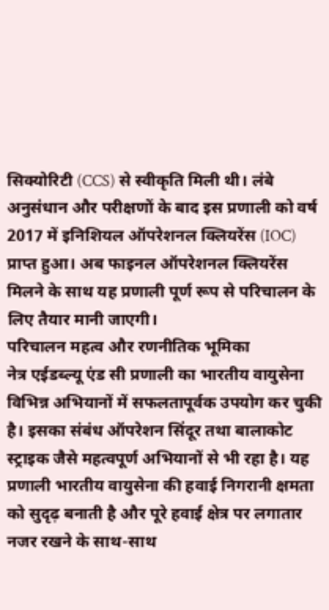सिक्योरिटी (CCS) से स्वीकृति मिली थी। लंबे अनुसंधान और परीक्षणों के बाद इस प्रणाली को वर्ष 2017 में इनिशियल ऑपरेशनल क्लियरेंस (IOC) प्राप्त हुआ। अब फाइनल ऑपरेशनल क्लियरेंस मिलने के साथ यह प्रणाली पूर्ण रूप से परिचालन के लिए तैयार मानी जाएगी।
परिचालन महत्व और रणनीतिक भूमिका
नेत्र एईडब्ल्यू एंड सी प्रणाली का भारतीय वायुसेना विभिन्न अभियानों में सफलतापूर्वक उपयोग कर चुकी है। इसका संबंध ऑपरेशन सिंदूर तथा बालाकोट स्ट्राइक जैसे महत्वपूर्ण अभियानों से भी रहा है। यह प्रणाली भारतीय वायुसेना की हवाई निगरानी क्षमता को सुदृढ़ बनाती है और पूरे हवाई क्षेत्र पर लगातार नजर रखने के साथ-साथ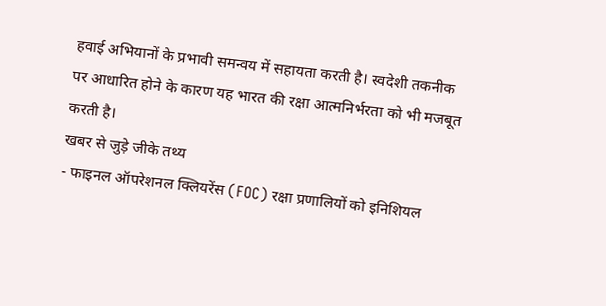हवाई अभियानों के प्रभावी समन्वय में सहायता करती है। स्वदेशी तकनीक पर आधारित होने के कारण यह भारत की रक्षा आत्मनिर्भरता को भी मजबूत करती है।
खबर से जुड़े जीके तथ्य
- फाइनल ऑपरेशनल क्लियरेंस (FOC) रक्षा प्रणालियों को इनिशियल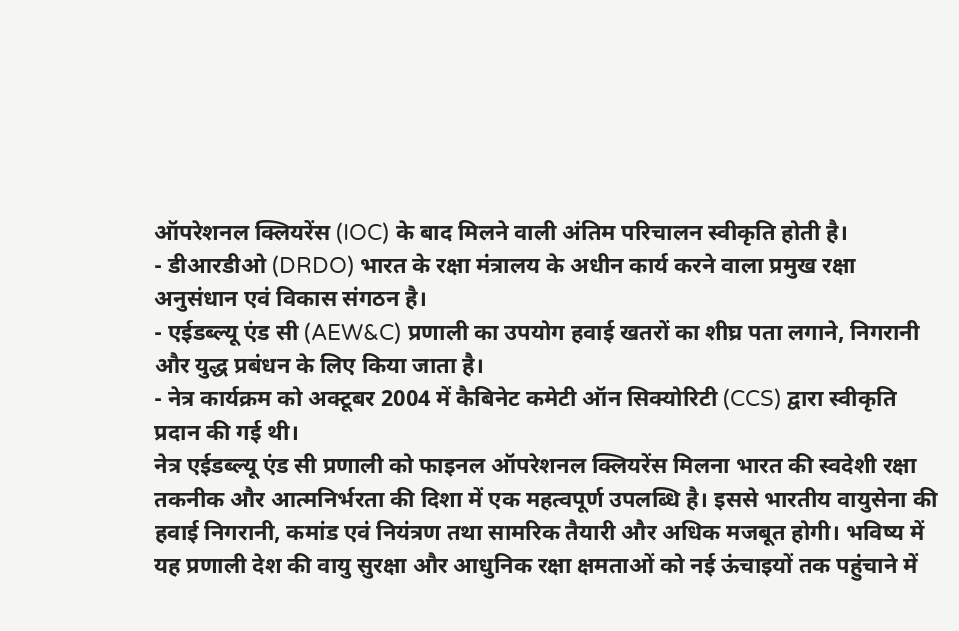ऑपरेशनल क्लियरेंस (IOC) के बाद मिलने वाली अंतिम परिचालन स्वीकृति होती है।
- डीआरडीओ (DRDO) भारत के रक्षा मंत्रालय के अधीन कार्य करने वाला प्रमुख रक्षा अनुसंधान एवं विकास संगठन है।
- एईडब्ल्यू एंड सी (AEW&C) प्रणाली का उपयोग हवाई खतरों का शीघ्र पता लगाने, निगरानी और युद्ध प्रबंधन के लिए किया जाता है।
- नेत्र कार्यक्रम को अक्टूबर 2004 में कैबिनेट कमेटी ऑन सिक्योरिटी (CCS) द्वारा स्वीकृति प्रदान की गई थी।
नेत्र एईडब्ल्यू एंड सी प्रणाली को फाइनल ऑपरेशनल क्लियरेंस मिलना भारत की स्वदेशी रक्षा तकनीक और आत्मनिर्भरता की दिशा में एक महत्वपूर्ण उपलब्धि है। इससे भारतीय वायुसेना की हवाई निगरानी, कमांड एवं नियंत्रण तथा सामरिक तैयारी और अधिक मजबूत होगी। भविष्य में यह प्रणाली देश की वायु सुरक्षा और आधुनिक रक्षा क्षमताओं को नई ऊंचाइयों तक पहुंचाने में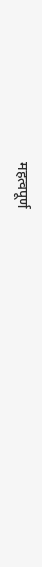महत्वपूर्ण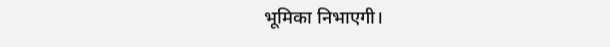भूमिका निभाएगी।